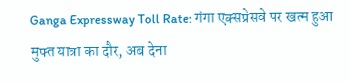Ganga Expressway Toll Rate: गंगा एक्सप्रेसवे पर खत्म हुआ मुफ्त यात्रा का दौर, अब देना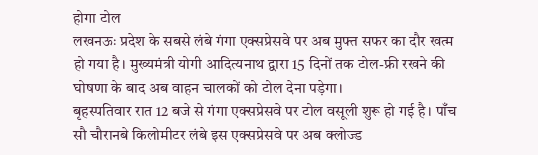होगा टोल
लखनऊः प्रदेश के सबसे लंबे गंगा एक्सप्रेसवे पर अब मुफ्त सफर का दौर खत्म हो गया है। मुख्यमंत्री योगी आदित्यनाथ द्वारा 15 दिनों तक टोल-फ्री रखने की घोषणा के बाद अब वाहन चालकों को टोल देना पड़ेगा।
बृहस्पतिवार रात 12 बजे से गंगा एक्सप्रेसवे पर टोल वसूली शुरू हो गई है। पाँच सौ चौरानबे किलोमीटर लंबे इस एक्सप्रेसवे पर अब क्लोज्ड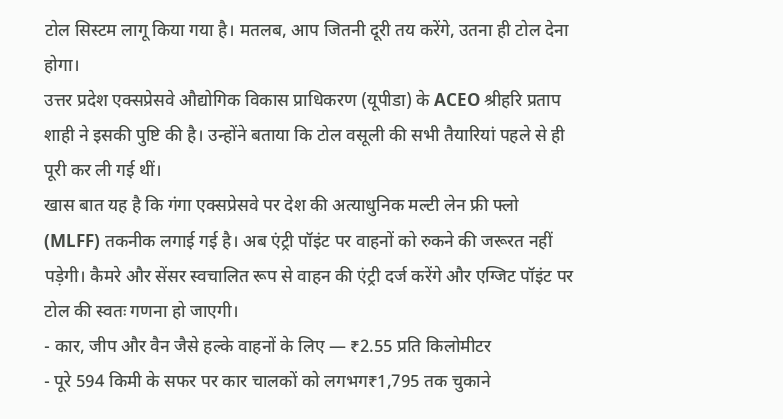टोल सिस्टम लागू किया गया है। मतलब, आप जितनी दूरी तय करेंगे, उतना ही टोल देना होगा।
उत्तर प्रदेश एक्सप्रेसवे औद्योगिक विकास प्राधिकरण (यूपीडा) के ACEO श्रीहरि प्रताप शाही ने इसकी पुष्टि की है। उन्होंने बताया कि टोल वसूली की सभी तैयारियां पहले से ही पूरी कर ली गई थीं।
खास बात यह है कि गंगा एक्सप्रेसवे पर देश की अत्याधुनिक मल्टी लेन फ्री फ्लो (MLFF) तकनीक लगाई गई है। अब एंट्री पॉइंट पर वाहनों को रुकने की जरूरत नहीं पड़ेगी। कैमरे और सेंसर स्वचालित रूप से वाहन की एंट्री दर्ज करेंगे और एग्जिट पॉइंट पर टोल की स्वतः गणना हो जाएगी।
- कार, जीप और वैन जैसे हल्के वाहनों के लिए — ₹2.55 प्रति किलोमीटर
- पूरे 594 किमी के सफर पर कार चालकों को लगभग₹1,795 तक चुकाने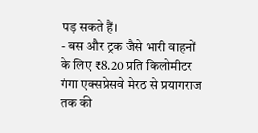पड़ सकते हैं।
- बस और ट्रक जैसे भारी वाहनों के लिए ₹8.20 प्रति किलोमीटर
गंगा एक्सप्रेसवे मेरठ से प्रयागराज तक की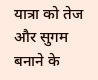यात्रा को तेज और सुगम बनाने के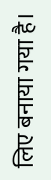लिए बनाया गया है।